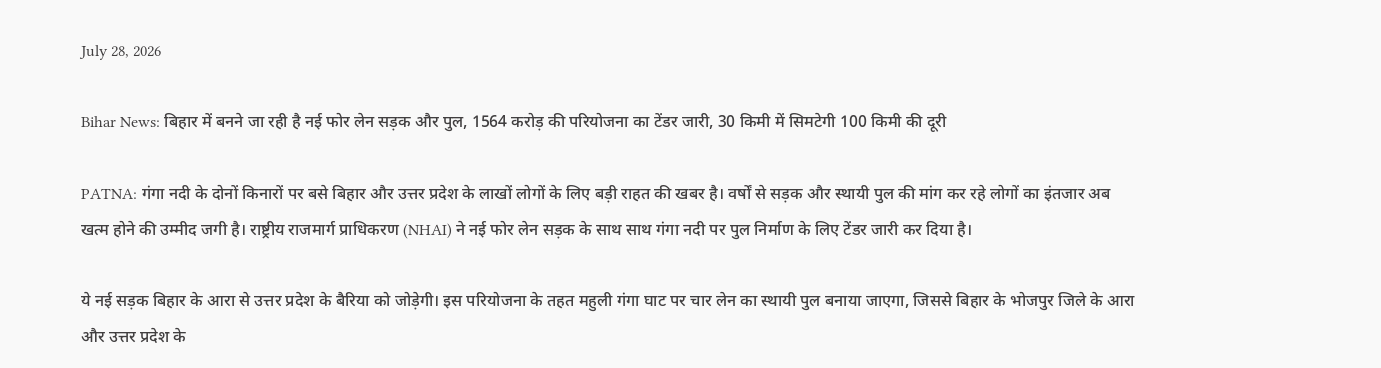July 28, 2026

Bihar News: बिहार में बनने जा रही है नई फोर लेन सड़क और पुल, 1564 करोड़ की परियोजना का टेंडर जारी, 30 किमी में सिमटेगी 100 किमी की दूरी

PATNA: गंगा नदी के दोनों किनारों पर बसे बिहार और उत्तर प्रदेश के लाखों लोगों के लिए बड़ी राहत की खबर है। वर्षों से सड़क और स्थायी पुल की मांग कर रहे लोगों का इंतजार अब खत्म होने की उम्मीद जगी है। राष्ट्रीय राजमार्ग प्राधिकरण (NHAI) ने नई फोर लेन सड़क के साथ साथ गंगा नदी पर पुल निर्माण के लिए टेंडर जारी कर दिया है।

ये नई सड़क बिहार के आरा से उत्तर प्रदेश के बैरिया को जोड़ेगी। इस परियोजना के तहत महुली गंगा घाट पर चार लेन का स्थायी पुल बनाया जाएगा, जिससे बिहार के भोजपुर जिले के आरा और उत्तर प्रदेश के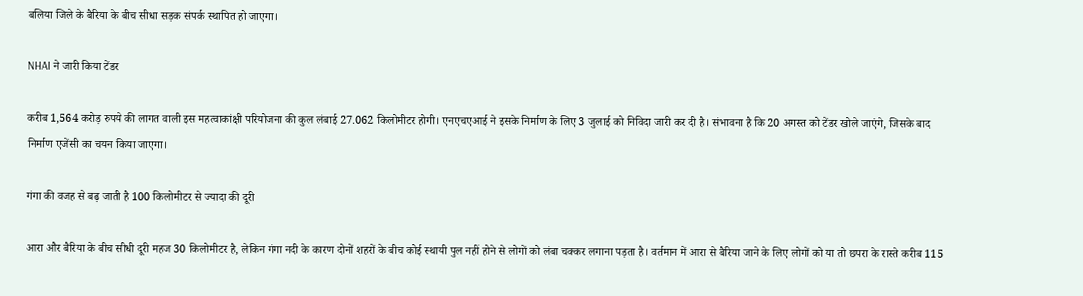बलिया जिले के बैरिया के बीच सीधा सड़क संपर्क स्थापित हो जाएगा।

NHAI ने जारी किया टेंडर

करीब 1,564 करोड़ रुपये की लागत वाली इस महत्वाकांक्षी परियोजना की कुल लंबाई 27.062 किलोमीटर होगी। एनएचएआई ने इसके निर्माण के लिए 3 जुलाई को निविदा जारी कर दी है। संभावना है कि 20 अगस्त को टेंडर खोले जाएंगे, जिसके बाद निर्माण एजेंसी का चयन किया जाएगा।

गंगा की वजह से बढ़ जाती है 100 किलोमीटर से ज्यादा की दूरी

आरा और बैरिया के बीच सीधी दूरी महज 30 किलोमीटर है, लेकिन गंगा नदी के कारण दोनों शहरों के बीच कोई स्थायी पुल नहीं होने से लोगों को लंबा चक्कर लगाना पड़ता है। वर्तमान में आरा से बैरिया जाने के लिए लोगों को या तो छपरा के रास्ते करीब 115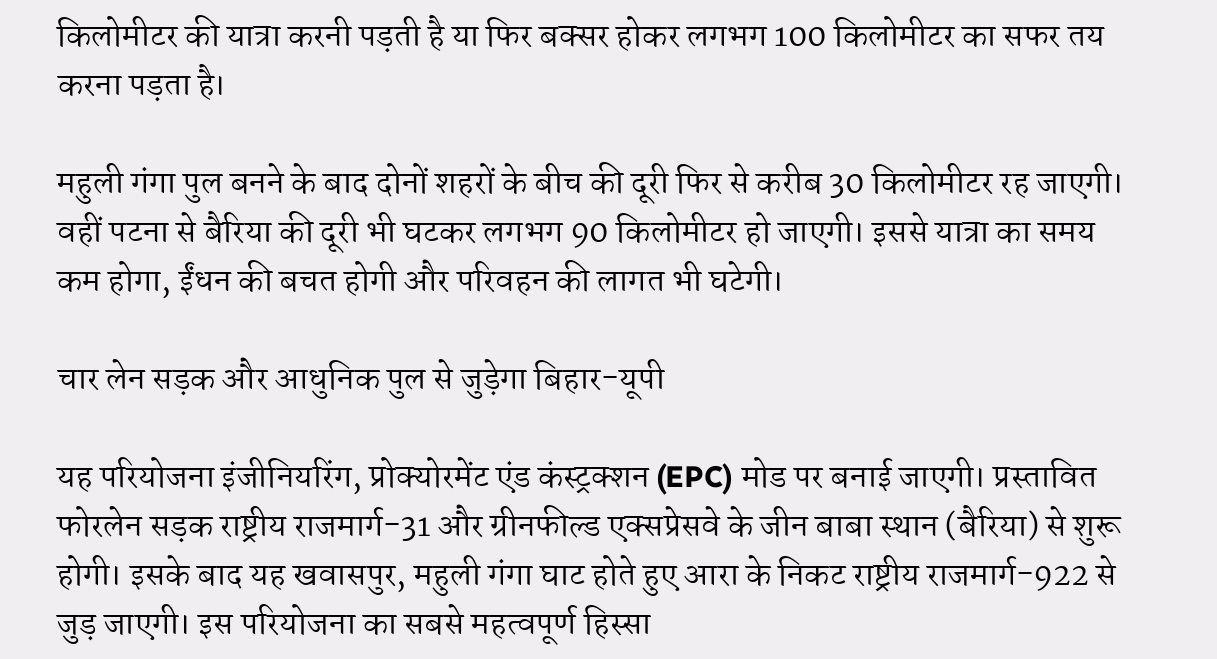किलोमीटर की यात्रा करनी पड़ती है या फिर बक्सर होकर लगभग 100 किलोमीटर का सफर तय करना पड़ता है।

महुली गंगा पुल बनने के बाद दोनों शहरों के बीच की दूरी फिर से करीब 30 किलोमीटर रह जाएगी। वहीं पटना से बैरिया की दूरी भी घटकर लगभग 90 किलोमीटर हो जाएगी। इससे यात्रा का समय कम होगा, ईंधन की बचत होगी और परिवहन की लागत भी घटेगी।

चार लेन सड़क और आधुनिक पुल से जुड़ेगा बिहार-यूपी

यह परियोजना इंजीनियरिंग, प्रोक्योरमेंट एंड कंस्ट्रक्शन (EPC) मोड पर बनाई जाएगी। प्रस्तावित फोरलेन सड़क राष्ट्रीय राजमार्ग-31 और ग्रीनफील्ड एक्सप्रेसवे के जीन बाबा स्थान (बैरिया) से शुरू होगी। इसके बाद यह खवासपुर, महुली गंगा घाट होते हुए आरा के निकट राष्ट्रीय राजमार्ग-922 से जुड़ जाएगी। इस परियोजना का सबसे महत्वपूर्ण हिस्सा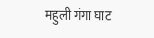महुली गंगा घाट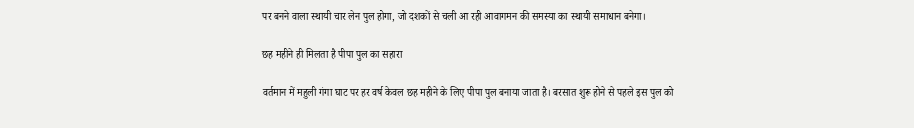पर बनने वाला स्थायी चार लेन पुल होगा, जो दशकों से चली आ रही आवागमन की समस्या का स्थायी समाधान बनेगा।

छह महीने ही मिलता है पीपा पुल का सहारा

वर्तमान में महुली गंगा घाट पर हर वर्ष केवल छह महीने के लिए पीपा पुल बनाया जाता है। बरसात शुरू होने से पहले इस पुल को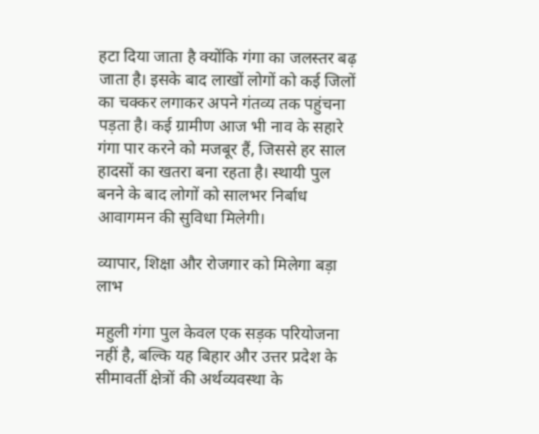हटा दिया जाता है क्योंकि गंगा का जलस्तर बढ़ जाता है। इसके बाद लाखों लोगों को कई जिलों का चक्कर लगाकर अपने गंतव्य तक पहुंचना पड़ता है। कई ग्रामीण आज भी नाव के सहारे गंगा पार करने को मजबूर हैं, जिससे हर साल हादसों का खतरा बना रहता है। स्थायी पुल बनने के बाद लोगों को सालभर निर्बाध आवागमन की सुविधा मिलेगी।

व्यापार, शिक्षा और रोजगार को मिलेगा बड़ा लाभ

महुली गंगा पुल केवल एक सड़क परियोजना नहीं है, बल्कि यह बिहार और उत्तर प्रदेश के सीमावर्ती क्षेत्रों की अर्थव्यवस्था के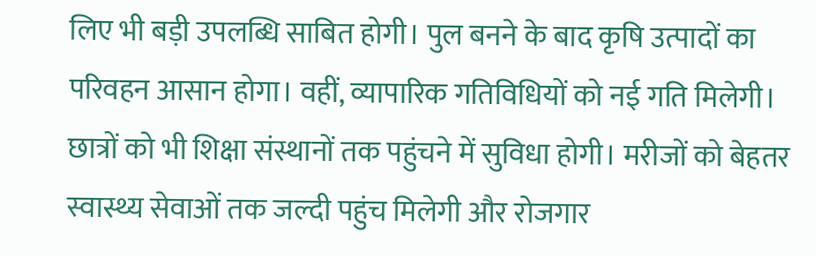लिए भी बड़ी उपलब्धि साबित होगी। पुल बनने के बाद कृषि उत्पादों का परिवहन आसान होगा। वहीं, व्यापारिक गतिविधियों को नई गति मिलेगी। छात्रों को भी शिक्षा संस्थानों तक पहुंचने में सुविधा होगी। मरीजों को बेहतर स्वास्थ्य सेवाओं तक जल्दी पहुंच मिलेगी और रोजगार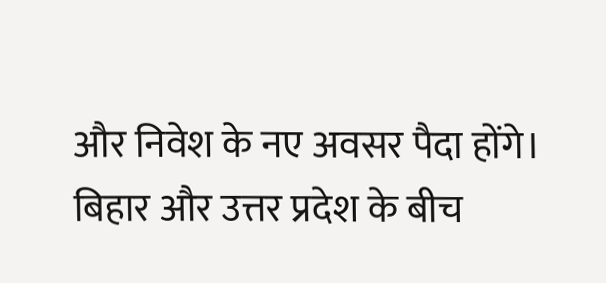और निवेश के नए अवसर पैदा होंगे। बिहार और उत्तर प्रदेश के बीच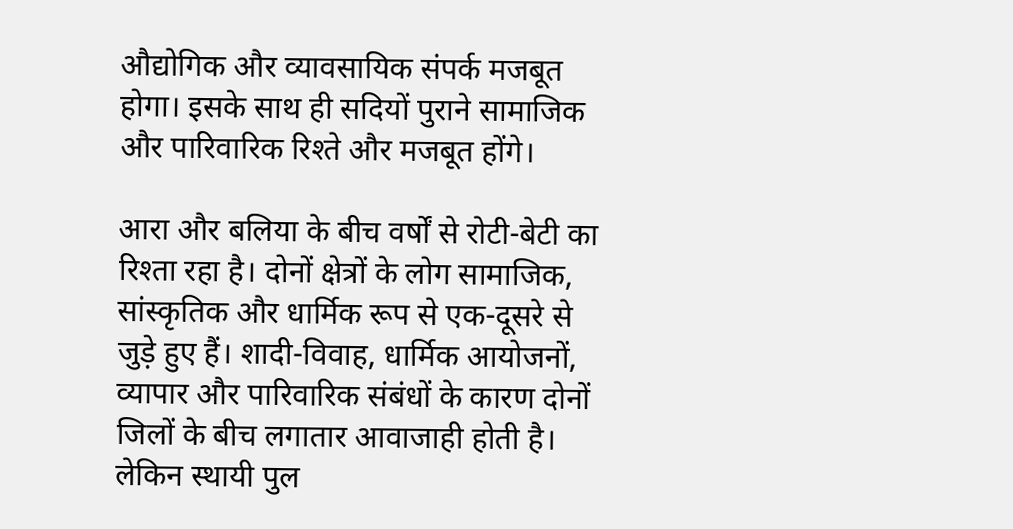औद्योगिक और व्यावसायिक संपर्क मजबूत होगा। इसके साथ ही सदियों पुराने सामाजिक और पारिवारिक रिश्ते और मजबूत होंगे।

आरा और बलिया के बीच वर्षों से रोटी-बेटी का रिश्ता रहा है। दोनों क्षेत्रों के लोग सामाजिक, सांस्कृतिक और धार्मिक रूप से एक-दूसरे से जुड़े हुए हैं। शादी-विवाह, धार्मिक आयोजनों, व्यापार और पारिवारिक संबंधों के कारण दोनों जिलों के बीच लगातार आवाजाही होती है। लेकिन स्थायी पुल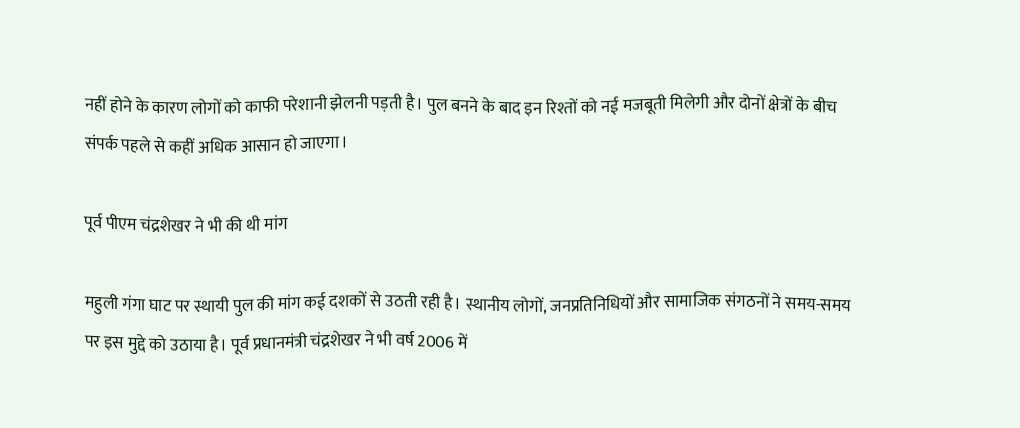नहीं होने के कारण लोगों को काफी परेशानी झेलनी पड़ती है। पुल बनने के बाद इन रिश्तों को नई मजबूती मिलेगी और दोनों क्षेत्रों के बीच संपर्क पहले से कहीं अधिक आसान हो जाएगा।

पूर्व पीएम चंद्रशेखर ने भी की थी मांग

महुली गंगा घाट पर स्थायी पुल की मांग कई दशकों से उठती रही है। स्थानीय लोगों, जनप्रतिनिधियों और सामाजिक संगठनों ने समय-समय पर इस मुद्दे को उठाया है। पूर्व प्रधानमंत्री चंद्रशेखर ने भी वर्ष 2006 में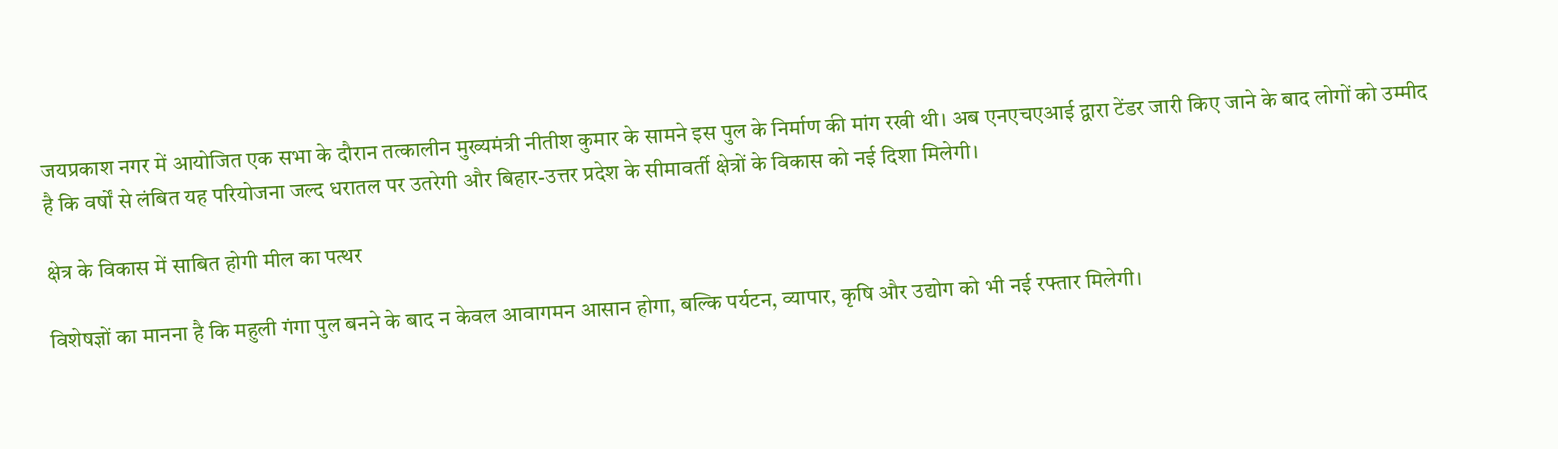जयप्रकाश नगर में आयोजित एक सभा के दौरान तत्कालीन मुख्यमंत्री नीतीश कुमार के सामने इस पुल के निर्माण की मांग रखी थी। अब एनएचएआई द्वारा टेंडर जारी किए जाने के बाद लोगों को उम्मीद है कि वर्षों से लंबित यह परियोजना जल्द धरातल पर उतरेगी और बिहार-उत्तर प्रदेश के सीमावर्ती क्षेत्रों के विकास को नई दिशा मिलेगी।

क्षेत्र के विकास में साबित होगी मील का पत्थर

विशेषज्ञों का मानना है कि महुली गंगा पुल बनने के बाद न केवल आवागमन आसान होगा, बल्कि पर्यटन, व्यापार, कृषि और उद्योग को भी नई रफ्तार मिलेगी।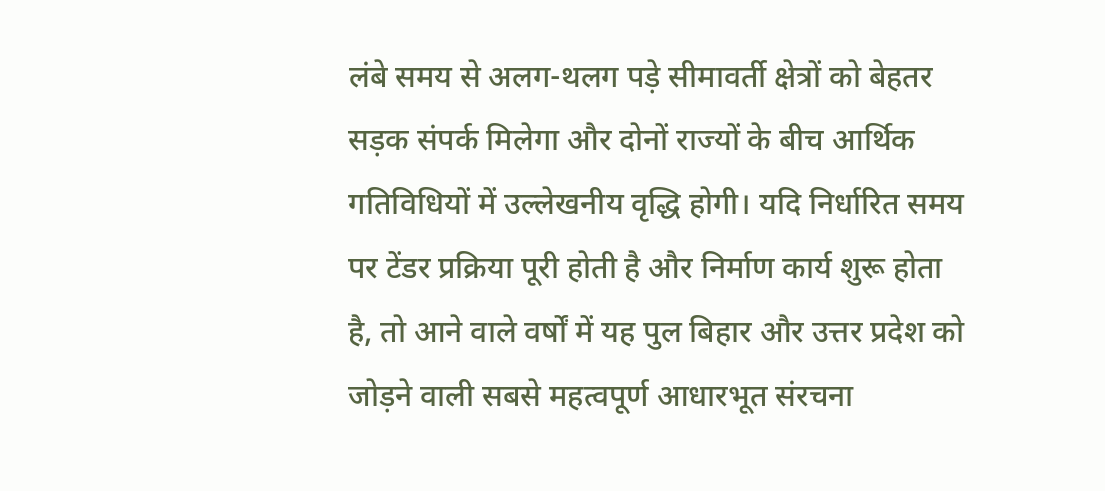लंबे समय से अलग-थलग पड़े सीमावर्ती क्षेत्रों को बेहतर सड़क संपर्क मिलेगा और दोनों राज्यों के बीच आर्थिक गतिविधियों में उल्लेखनीय वृद्धि होगी। यदि निर्धारित समय पर टेंडर प्रक्रिया पूरी होती है और निर्माण कार्य शुरू होता है, तो आने वाले वर्षों में यह पुल बिहार और उत्तर प्रदेश को जोड़ने वाली सबसे महत्वपूर्ण आधारभूत संरचना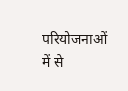परियोजनाओं में से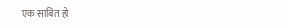एक साबित हो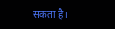सकता है।